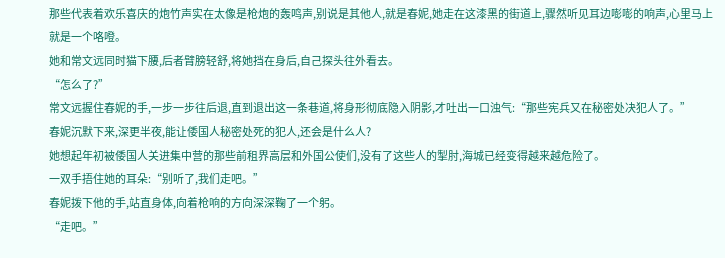那些代表着欢乐喜庆的炮竹声实在太像是枪炮的轰鸣声,别说是其他人,就是春妮,她走在这漆黑的街道上,骤然听见耳边嘭嘭的响声,心里马上就是一个咯噔。
她和常文远同时猫下腰,后者臂膀轻舒,将她挡在身后,自己探头往外看去。
“怎么了?”
常文远握住春妮的手,一步一步往后退,直到退出这一条巷道,将身形彻底隐入阴影,才吐出一口浊气:“那些宪兵又在秘密处决犯人了。”
春妮沉默下来,深更半夜,能让倭国人秘密处死的犯人,还会是什么人?
她想起年初被倭国人关进集中营的那些前租界高层和外国公使们,没有了这些人的掣肘,海城已经变得越来越危险了。
一双手捂住她的耳朵:“别听了,我们走吧。”
春妮拨下他的手,站直身体,向着枪响的方向深深鞠了一个躬。
“走吧。”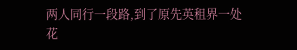两人同行一段路,到了原先英租界一处花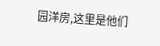园洋房,这里是他们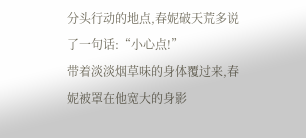分头行动的地点,春妮破天荒多说了一句话:“小心点!”
带着淡淡烟草味的身体覆过来,春妮被罩在他宽大的身影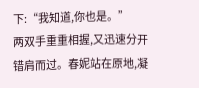下:“我知道,你也是。”
两双手重重相握,又迅速分开错肩而过。春妮站在原地,凝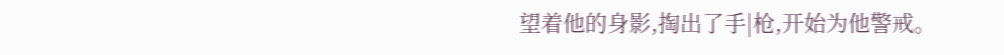望着他的身影,掏出了手|枪,开始为他警戒。